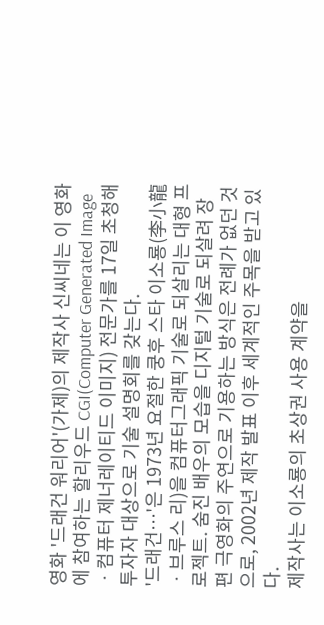영화 '드래건 워리어'(가제)의 제작사 신씨네는 이 영화에 참여하는 할리우드 CGI(Computer Generated Imageㆍ컴퓨터 제너레이티드 이미지) 전문가를 17일 초청해 투자자 대상으로 기술 설명회를 갖는다.
'드래건…'은 1973년 요절한 쿵후 스타 이소룡(李小龍ㆍ브루스 리)을 컴퓨터그래픽 기술로 되살리는 대형 프로젝트. 숨진 배우의 모습을 디지털 기술로 되살려 장편 극영화의 주연으로 기용하는 방식은 전례가 없던 것으로, 2002년 제작 발표 이후 세계적인 주목을 받고 있다.
제작사는 이소룡의 초상권 사용 계약을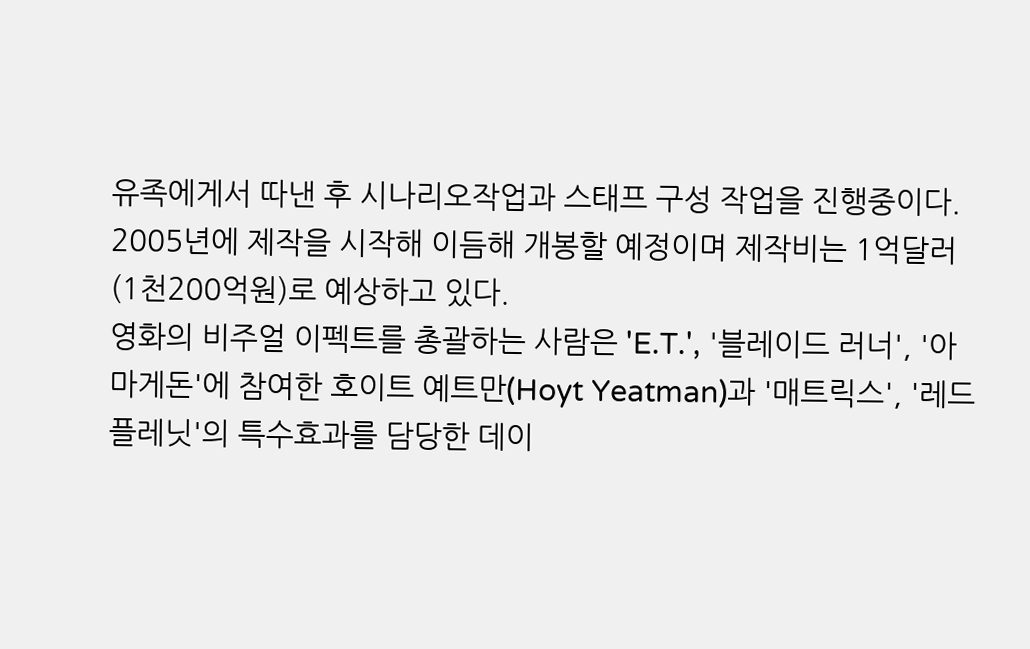유족에게서 따낸 후 시나리오작업과 스태프 구성 작업을 진행중이다. 2005년에 제작을 시작해 이듬해 개봉할 예정이며 제작비는 1억달러(1천200억원)로 예상하고 있다.
영화의 비주얼 이펙트를 총괄하는 사람은 'E.T.', '블레이드 러너', '아마게돈'에 참여한 호이트 예트만(Hoyt Yeatman)과 '매트릭스', '레드 플레닛'의 특수효과를 담당한 데이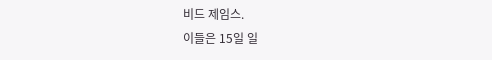비드 제임스.
이들은 15일 일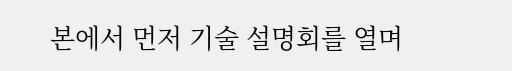본에서 먼저 기술 설명회를 열며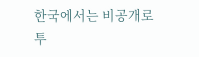한국에서는 비공개로 투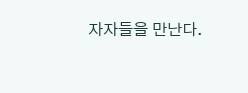자자들을 만난다.